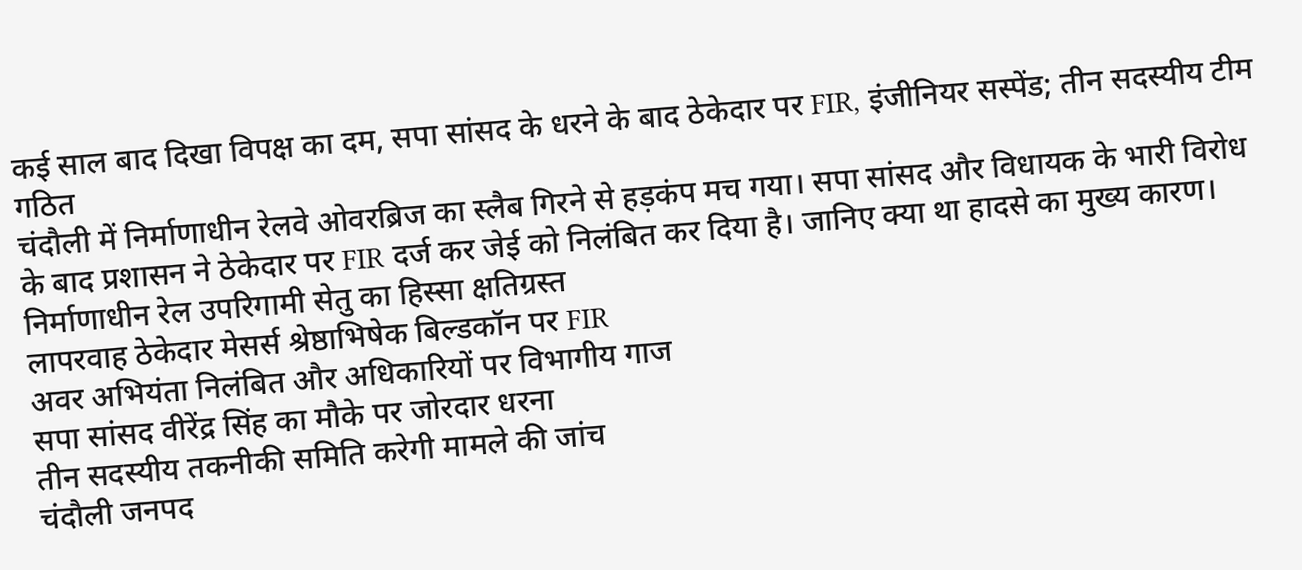कई साल बाद दिखा विपक्ष का दम, सपा सांसद के धरने के बाद ठेकेदार पर FIR, इंजीनियर सस्पेंड; तीन सदस्यीय टीम गठित
चंदौली में निर्माणाधीन रेलवे ओवरब्रिज का स्लैब गिरने से हड़कंप मच गया। सपा सांसद और विधायक के भारी विरोध के बाद प्रशासन ने ठेकेदार पर FIR दर्ज कर जेई को निलंबित कर दिया है। जानिए क्या था हादसे का मुख्य कारण।
निर्माणाधीन रेल उपरिगामी सेतु का हिस्सा क्षतिग्रस्त
लापरवाह ठेकेदार मेसर्स श्रेष्ठाभिषेक बिल्डकॉन पर FIR
अवर अभियंता निलंबित और अधिकारियों पर विभागीय गाज
सपा सांसद वीरेंद्र सिंह का मौके पर जोरदार धरना
तीन सदस्यीय तकनीकी समिति करेगी मामले की जांच
चंदौली जनपद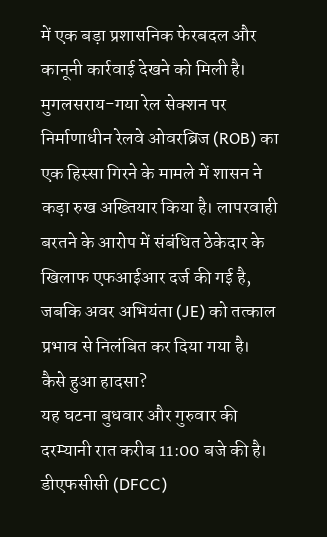में एक बड़ा प्रशासनिक फेरबदल और कानूनी कार्रवाई देखने को मिली है। मुगलसराय-गया रेल सेक्शन पर निर्माणाधीन रेलवे ओवरब्रिज (ROB) का एक हिस्सा गिरने के मामले में शासन ने कड़ा रुख अख्तियार किया है। लापरवाही बरतने के आरोप में संबंधित ठेकेदार के खिलाफ एफआईआर दर्ज की गई है, जबकि अवर अभियंता (JE) को तत्काल प्रभाव से निलंबित कर दिया गया है।
कैसे हुआ हादसा?
यह घटना बुधवार और गुरुवार की दरम्यानी रात करीब 11:00 बजे की है। डीएफसीसी (DFCC)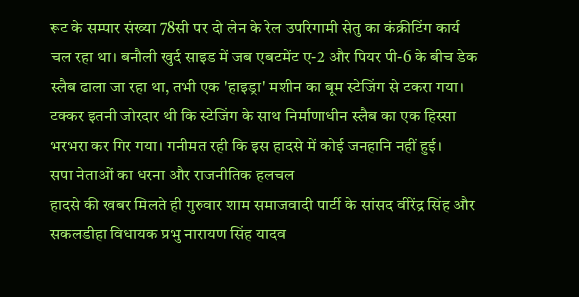रूट के सम्पार संख्या 78सी पर दो लेन के रेल उपरिगामी सेतु का कंक्रीटिंग कार्य चल रहा था। बनौली खुर्द साइड में जब एबटमेंट ए-2 और पियर पी-6 के बीच डेक स्लैब ढाला जा रहा था, तभी एक 'हाइड्रा' मशीन का बूम स्टेजिंग से टकरा गया। टक्कर इतनी जोरदार थी कि स्टेजिंग के साथ निर्माणाधीन स्लैब का एक हिस्सा भरभरा कर गिर गया। गनीमत रही कि इस हादसे में कोई जनहानि नहीं हुई।
सपा नेताओं का धरना और राजनीतिक हलचल
हादसे की खबर मिलते ही गुरुवार शाम समाजवादी पार्टी के सांसद वीरेंद्र सिंह और सकलडीहा विधायक प्रभु नारायण सिंह यादव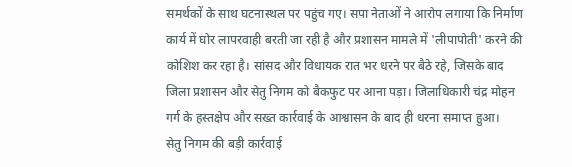समर्थकों के साथ घटनास्थल पर पहुंच गए। सपा नेताओं ने आरोप लगाया कि निर्माण कार्य में घोर लापरवाही बरती जा रही है और प्रशासन मामले में 'लीपापोती' करने की कोशिश कर रहा है। सांसद और विधायक रात भर धरने पर बैठे रहे, जिसके बाद जिला प्रशासन और सेतु निगम को बैकफुट पर आना पड़ा। जिलाधिकारी चंद्र मोहन गर्ग के हस्तक्षेप और सख्त कार्रवाई के आश्वासन के बाद ही धरना समाप्त हुआ।
सेतु निगम की बड़ी कार्रवाई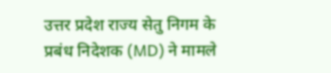उत्तर प्रदेश राज्य सेतु निगम के प्रबंध निदेशक (MD) ने मामले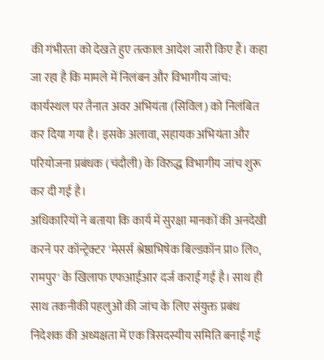की गंभीरता को देखते हुए तत्काल आदेश जारी किए हैं। कहा जा रहा है कि मामले में निलंबन और विभागीय जांच: कार्यस्थल पर तैनात अवर अभियंता (सिविल) को निलंबित कर दिया गया है। इसके अलावा, सहायक अभियंता और परियोजना प्रबंधक (चंदौली) के विरुद्ध विभागीय जांच शुरू कर दी गई है।
अधिकारियों ने बताया कि कार्य में सुरक्षा मानकों की अनदेखी करने पर कॉन्ट्रेक्टर 'मेसर्स श्रेष्ठाभिषेक बिल्डकॉन प्रा० लि०, रामपुर' के खिलाफ एफआईआर दर्ज कराई गई है। साथ ही साथ तकनीकी पहलुओं की जांच के लिए संयुक्त प्रबंध निदेशक की अध्यक्षता में एक त्रिसदस्यीय समिति बनाई गई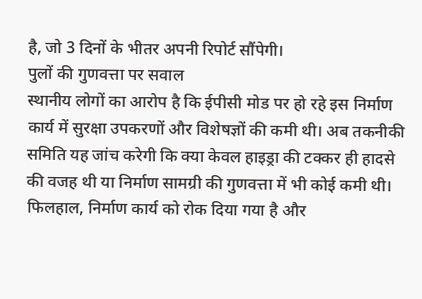है, जो 3 दिनों के भीतर अपनी रिपोर्ट सौंपेगी।
पुलों की गुणवत्ता पर सवाल
स्थानीय लोगों का आरोप है कि ईपीसी मोड पर हो रहे इस निर्माण कार्य में सुरक्षा उपकरणों और विशेषज्ञों की कमी थी। अब तकनीकी समिति यह जांच करेगी कि क्या केवल हाइड्रा की टक्कर ही हादसे की वजह थी या निर्माण सामग्री की गुणवत्ता में भी कोई कमी थी। फिलहाल, निर्माण कार्य को रोक दिया गया है और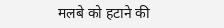मलबे को हटाने की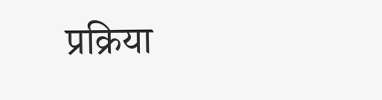प्रक्रिया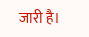जारी है।